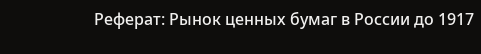Реферат: Рынок ценных бумаг в России до 1917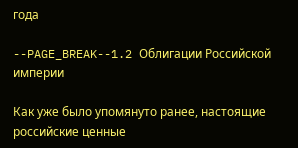года

--PAGE_BREAK--1.2 Облигации Российской империи

Как уже было упомянуто ранее, настоящие российские ценные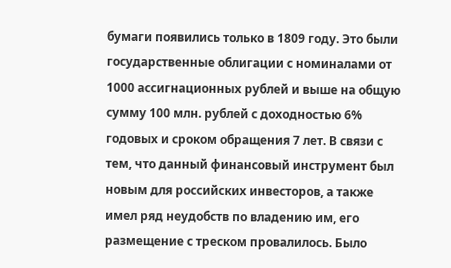бумаги появились только в 1809 году. Это были государственные облигации с номиналами от 1000 ассигнационных рублей и выше на общую сумму 100 млн. рублей с доходностью 6% годовых и сроком обращения 7 лет. В связи с тем, что данный финансовый инструмент был новым для российских инвесторов, а также имел ряд неудобств по владению им, его размещение с треском провалилось. Было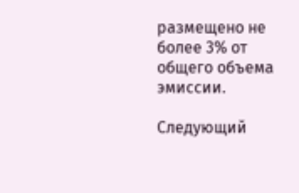размещено не более 3% от общего объема эмиссии.

Следующий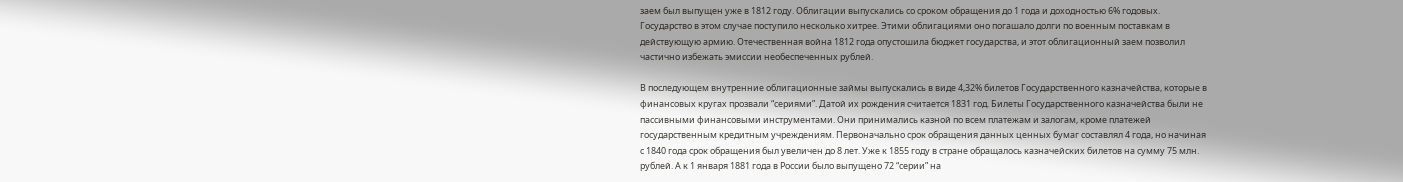заем был выпущен уже в 1812 году. Облигации выпускались со сроком обращения до 1 года и доходностью 6% годовых. Государство в этом случае поступило несколько хитрее. Этими облигациями оно погашало долги по военным поставкам в действующую армию. Отечественная война 1812 года опустошила бюджет государства, и этот облигационный заем позволил частично избежать эмиссии необеспеченных рублей.

В последующем внутренние облигационные займы выпускались в виде 4,32% билетов Государственного казначейства, которые в финансовых кругах прозвали “сериями”. Датой их рождения считается 1831 год. Билеты Государственного казначейства были не пассивными финансовыми инструментами. Они принимались казной по всем платежам и залогам, кроме платежей государственным кредитным учреждениям. Первоначально срок обращения данных ценных бумаг составлял 4 года, но начиная с 1840 года срок обращения был увеличен до 8 лет. Уже к 1855 году в стране обращалось казначейских билетов на сумму 75 млн. рублей. А к 1 января 1881 года в России было выпущено 72 “серии” на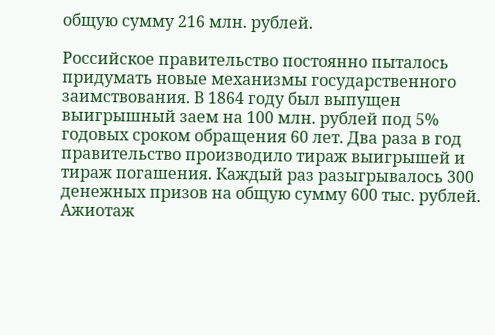общую сумму 216 млн. рублей.

Российское правительство постоянно пыталось придумать новые механизмы государственного заимствования. В 1864 году был выпущен выигрышный заем на 100 млн. рублей под 5% годовых сроком обращения 60 лет. Два раза в год правительство производило тираж выигрышей и тираж погашения. Каждый раз разыгрывалось 300 денежных призов на общую сумму 600 тыс. рублей. Ажиотаж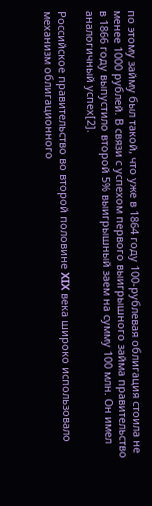по этому займу был такой, что уже в 1864 году 100-рублевая облигация стоила не менее 1000 рублей. В связи с успехом первого выигрышного займа правительство в 1866 году выпустило второй 5% выигрышный заем на сумму 100 млн. Он имел аналогичный успех[2].

Российское правительство во второй половине XIX века широко использовало механизм облигационного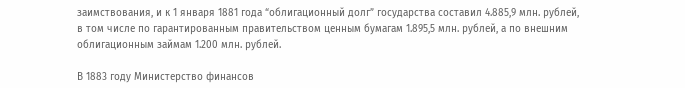заимствования, и к 1 января 1881 года “облигационный долг” государства составил 4.885,9 млн. рублей, в том числе по гарантированным правительством ценным бумагам 1.895,5 млн. рублей, а по внешним облигационным займам 1.200 млн. рублей.

В 1883 году Министерство финансов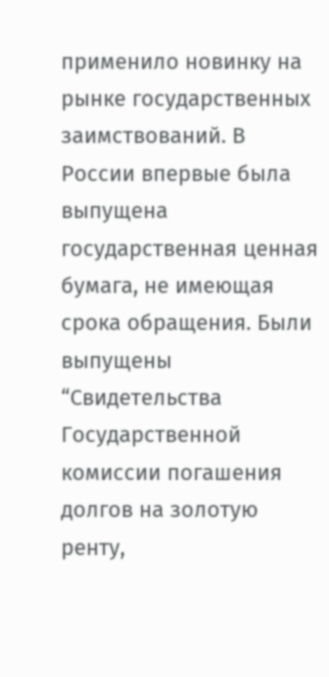применило новинку на рынке государственных заимствований. В России впервые была выпущена государственная ценная бумага, не имеющая срока обращения. Были выпущены “Свидетельства Государственной комиссии погашения долгов на золотую ренту,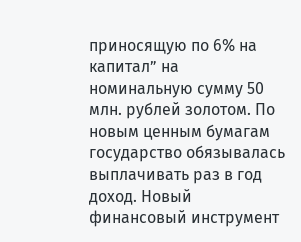приносящую по 6% на капитал” на номинальную сумму 50 млн. рублей золотом. По новым ценным бумагам государство обязывалась выплачивать раз в год доход. Новый финансовый инструмент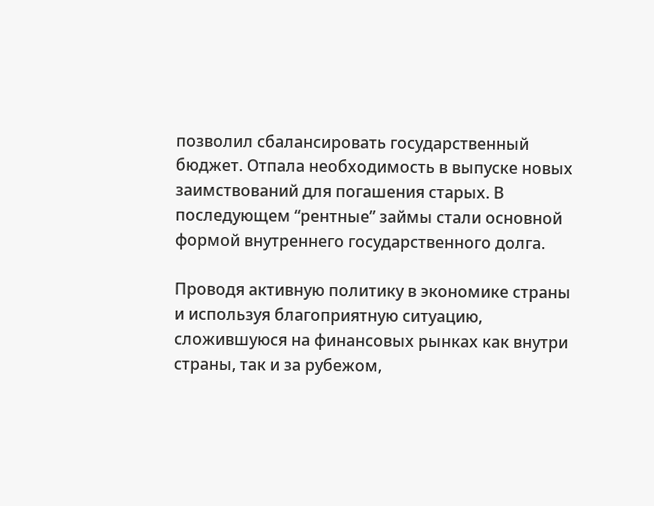позволил сбалансировать государственный бюджет. Отпала необходимость в выпуске новых заимствований для погашения старых. В последующем “рентные” займы стали основной формой внутреннего государственного долга.

Проводя активную политику в экономике страны и используя благоприятную ситуацию, сложившуюся на финансовых рынках как внутри страны, так и за рубежом,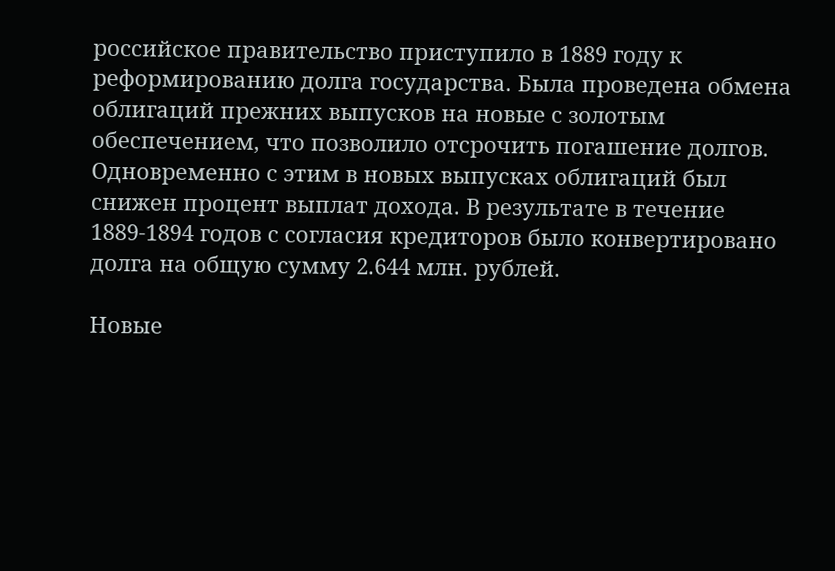российское правительство приступило в 1889 году к реформированию долга государства. Была проведена обмена облигаций прежних выпусков на новые с золотым обеспечением, что позволило отсрочить погашение долгов. Одновременно с этим в новых выпусках облигаций был снижен процент выплат дохода. В результате в течение 1889-1894 годов с согласия кредиторов было конвертировано долга на общую сумму 2.644 млн. рублей.

Новые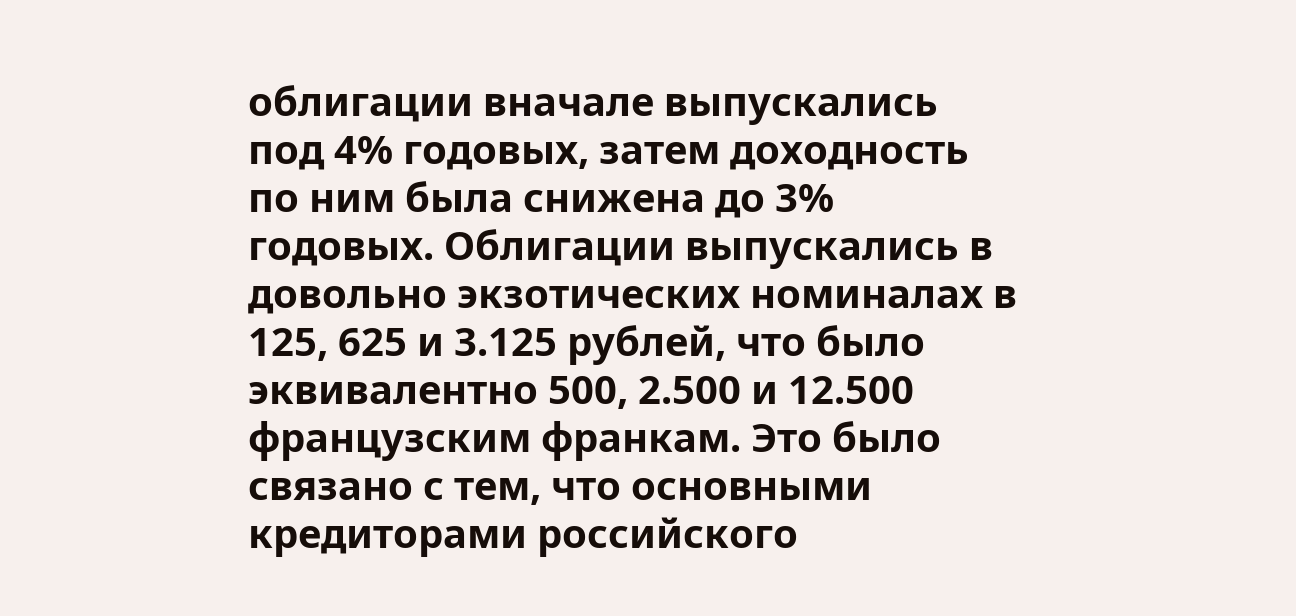облигации вначале выпускались под 4% годовых, затем доходность по ним была снижена до 3% годовых. Облигации выпускались в довольно экзотических номиналах в 125, 625 и 3.125 рублей, что было эквивалентно 500, 2.500 и 12.500 французским франкам. Это было связано с тем, что основными кредиторами российского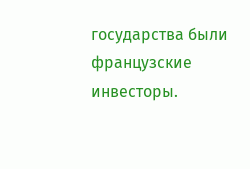государства были французские инвесторы.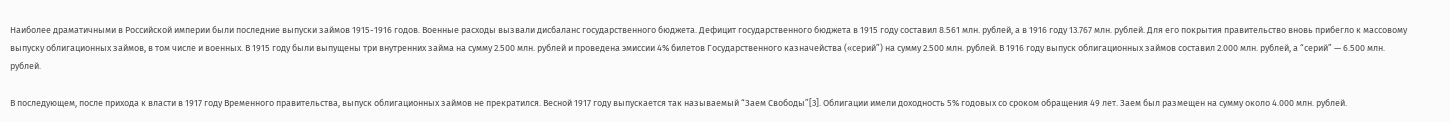Наиболее драматичными в Российской империи были последние выпуски займов 1915-1916 годов. Военные расходы вызвали дисбаланс государственного бюджета. Дефицит государственного бюджета в 1915 году составил 8.561 млн. рублей, а в 1916 году 13.767 млн. рублей. Для его покрытия правительство вновь прибегло к массовому выпуску облигационных займов, в том числе и военных. В 1915 году были выпущены три внутренних займа на сумму 2.500 млн. рублей и проведена эмиссии 4% билетов Государственного казначейства («серий”) на сумму 2.500 млн. рублей. В 1916 году выпуск облигационных займов составил 2.000 млн. рублей, а “серий” — 6.500 млн. рублей.

В последующем, после прихода к власти в 1917 году Временного правительства, выпуск облигационных займов не прекратился. Весной 1917 году выпускается так называемый “Заем Свободы”[3]. Облигации имели доходность 5% годовых со сроком обращения 49 лет. Заем был размещен на сумму около 4.000 млн. рублей.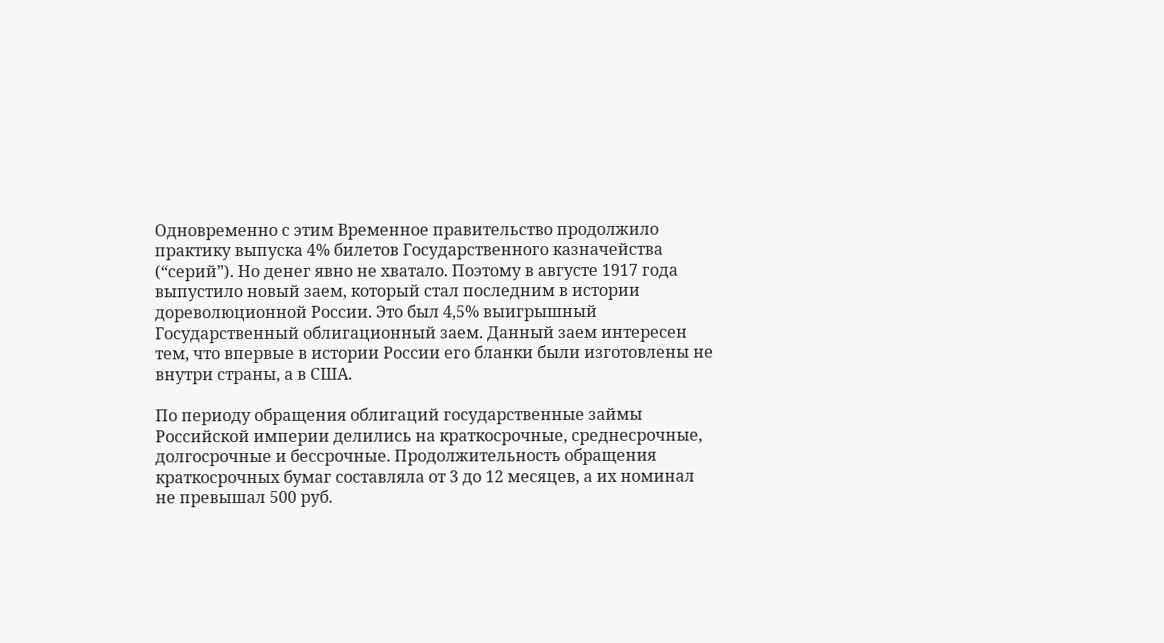Одновременно с этим Временное правительство продолжило практику выпуска 4% билетов Государственного казначейства (“серий”). Но денег явно не хватало. Поэтому в августе 1917 года выпустило новый заем, который стал последним в истории дореволюционной России. Это был 4,5% выигрышный Государственный облигационный заем. Данный заем интересен тем, что впервые в истории России его бланки были изготовлены не внутри страны, а в США.

По периоду обращения облигаций государственные займы Российской империи делились на краткосрочные, среднесрочные, долгосрочные и бессрочные. Продолжительность обращения краткосрочных бумаг составляла от 3 до 12 месяцев, а их номинал не превышал 500 руб.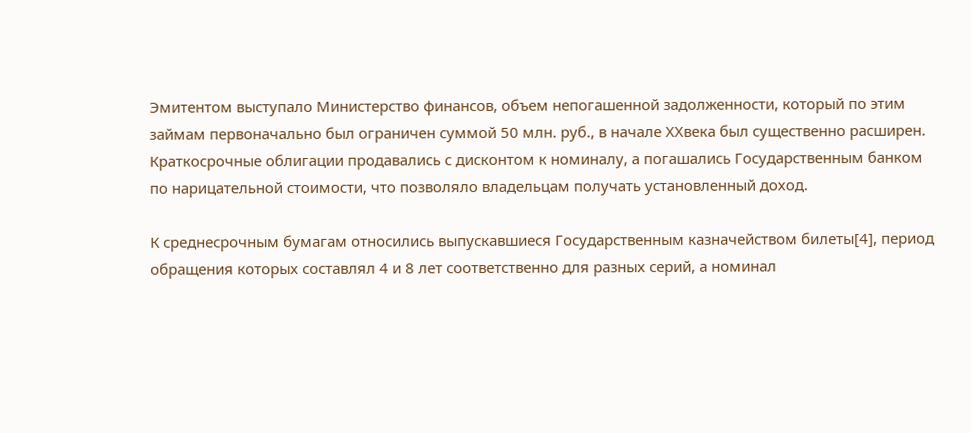Эмитентом выступало Министерство финансов, объем непогашенной задолженности, который по этим займам первоначально был ограничен суммой 50 млн. руб., в начале XXвека был существенно расширен. Краткосрочные облигации продавались с дисконтом к номиналу, а погашались Государственным банком по нарицательной стоимости, что позволяло владельцам получать установленный доход.

К среднесрочным бумагам относились выпускавшиеся Государственным казначейством билеты[4], период обращения которых составлял 4 и 8 лет соответственно для разных серий, а номинал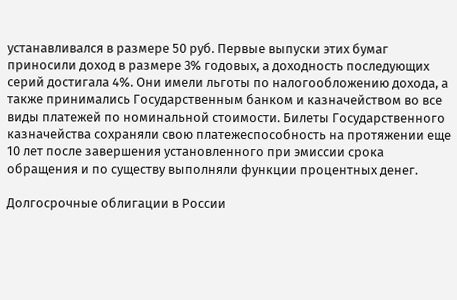устанавливался в размере 50 руб. Первые выпуски этих бумаг приносили доход в размере 3% годовых, а доходность последующих серий достигала 4%. Они имели льготы по налогообложению дохода, а также принимались Государственным банком и казначейством во все виды платежей по номинальной стоимости. Билеты Государственного казначейства сохраняли свою платежеспособность на протяжении еще 10 лет после завершения установленного при эмиссии срока обращения и по существу выполняли функции процентных денег.

Долгосрочные облигации в России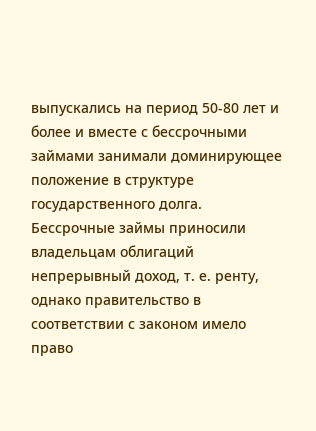выпускались на период 50-80 лет и более и вместе с бессрочными займами занимали доминирующее положение в структуре государственного долга. Бессрочные займы приносили владельцам облигаций непрерывный доход, т. е. ренту, однако правительство в соответствии с законом имело право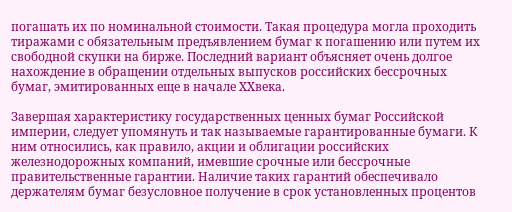погашать их по номинальной стоимости. Такая процедура могла проходить тиражами с обязательным предъявлением бумаг к погашению или путем их свободной скупки на бирже. Последний вариант объясняет очень долгое нахождение в обращении отдельных выпусков российских бессрочных бумаг, эмитированных еще в начале XXвека.

Завершая характеристику государственных ценных бумаг Российской империи, следует упомянуть и так называемые гарантированные бумаги. К ним относились, как правило, акции и облигации российских железнодорожных компаний, имевшие срочные или бессрочные правительственные гарантии. Наличие таких гарантий обеспечивало держателям бумаг безусловное получение в срок установленных процентов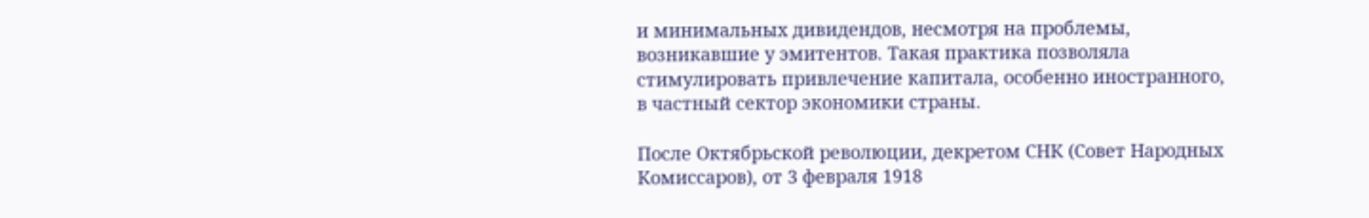и минимальных дивидендов, несмотря на проблемы, возникавшие у эмитентов. Такая практика позволяла стимулировать привлечение капитала, особенно иностранного, в частный сектор экономики страны.

После Октябрьской революции, декретом СНК (Совет Народных Комиссаров), от 3 февраля 1918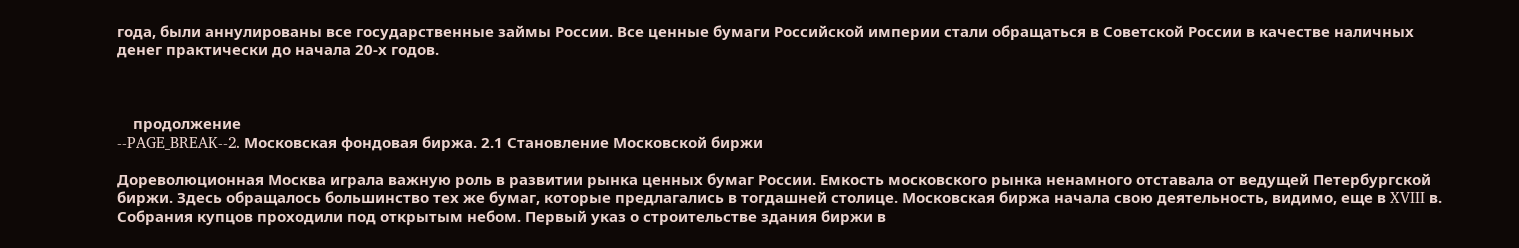года, были аннулированы все государственные займы России. Все ценные бумаги Российской империи стали обращаться в Советской России в качестве наличных денег практически до начала 20-х годов.



    продолжение
--PAGE_BREAK--2. Московская фондовая биржа. 2.1 Становление Московской биржи

Дореволюционная Москва играла важную роль в развитии рынка ценных бумаг России. Емкость московского рынка ненамного отставала от ведущей Петербургской биржи. Здесь обращалось большинство тех же бумаг, которые предлагались в тогдашней столице. Московская биржа начала свою деятельность, видимо, еще в XVIII в.  Собрания купцов проходили под открытым небом. Первый указ о строительстве здания биржи в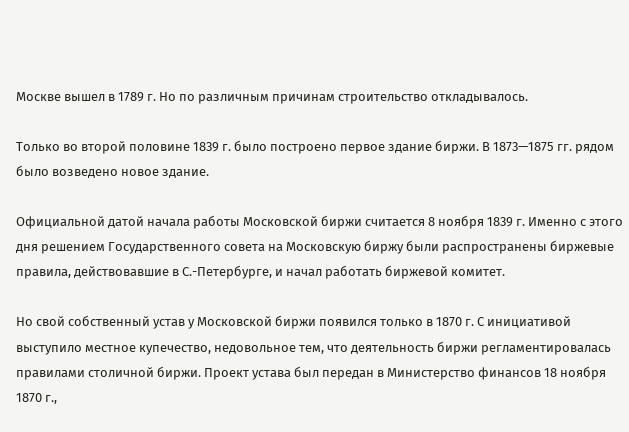Москве вышел в 1789 г. Но по различным причинам строительство откладывалось.

Только во второй половине 1839 г. было построено первое здание биржи. В 1873—1875 гг. рядом было возведено новое здание.

Официальной датой начала работы Московской биржи считается 8 ноября 1839 г. Именно с этого дня решением Государственного совета на Московскую биржу были распространены биржевые правила, действовавшие в С.-Петербурге, и начал работать биржевой комитет.

Но свой собственный устав у Московской биржи появился только в 1870 г. С инициативой выступило местное купечество, недовольное тем, что деятельность биржи регламентировалась правилами столичной биржи. Проект устава был передан в Министерство финансов 18 ноября 1870 г.,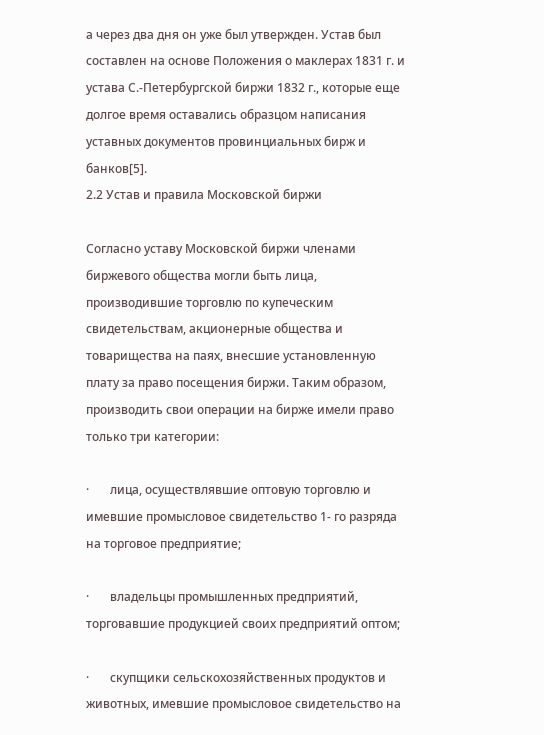а через два дня он уже был утвержден. Устав был составлен на основе Положения о маклерах 1831 г. и устава С.-Петербургской биржи 1832 г., которые еще долгое время оставались образцом написания уставных документов провинциальных бирж и банков[5].
2.2 Устав и правила Московской биржи

Согласно уставу Московской биржи членами биржевого общества могли быть лица, производившие торговлю по купеческим свидетельствам, акционерные общества и товарищества на паях, внесшие установленную плату за право посещения биржи. Таким образом, производить свои операции на бирже имели право только три категории:

·       лица, осуществлявшие оптовую торговлю и имевшие промысловое свидетельство 1- го разряда на торговое предприятие;

·       владельцы промышленных предприятий, торговавшие продукцией своих предприятий оптом;

·       скупщики сельскохозяйственных продуктов и животных, имевшие промысловое свидетельство на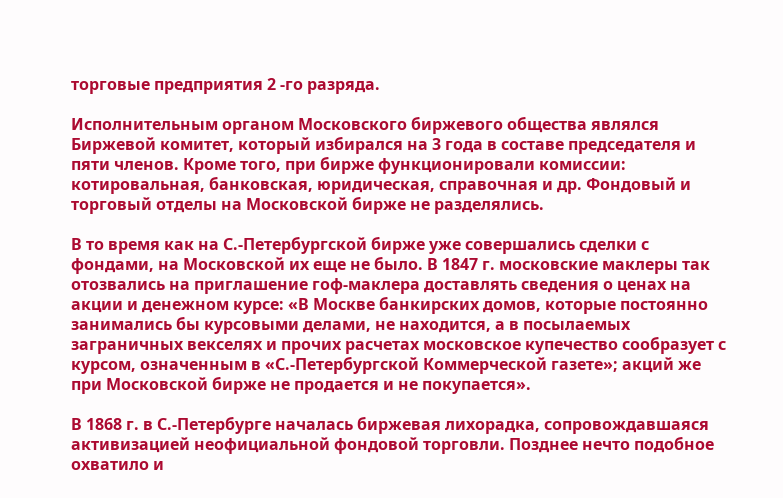торговые предприятия 2 -го разряда.

Исполнительным органом Московского биржевого общества являлся Биржевой комитет, который избирался на 3 года в составе председателя и пяти членов. Кроме того, при бирже функционировали комиссии: котировальная, банковская, юридическая, справочная и др. Фондовый и торговый отделы на Московской бирже не разделялись.

В то время как на С.-Петербургской бирже уже совершались сделки с фондами, на Московской их еще не было. В 1847 г. московские маклеры так отозвались на приглашение гоф-маклера доставлять сведения о ценах на акции и денежном курсе: «В Москве банкирских домов, которые постоянно занимались бы курсовыми делами, не находится, а в посылаемых заграничных векселях и прочих расчетах московское купечество сообразует с курсом, означенным в «С.-Петербургской Коммерческой газете»; акций же при Московской бирже не продается и не покупается».

В 1868 г. в С.-Петербурге началась биржевая лихорадка, сопровождавшаяся активизацией неофициальной фондовой торговли. Позднее нечто подобное охватило и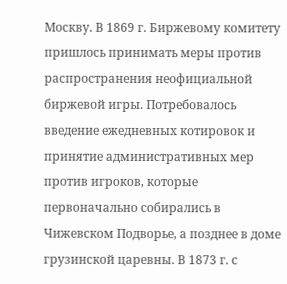Москву. В 1869 г. Биржевому комитету пришлось принимать меры против распространения неофициальной биржевой игры. Потребовалось введение ежедневных котировок и принятие административных мер против игроков, которые первоначально собирались в Чижевском Подворье, а позднее в доме грузинской царевны. В 1873 г. с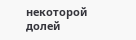некоторой долей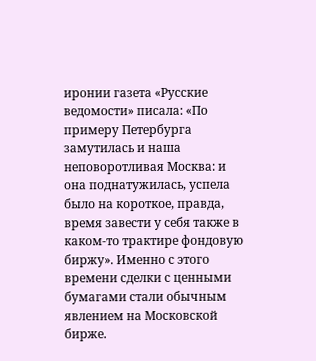иронии газета «Русские ведомости» писала: «По примеру Петербурга замутилась и наша неповоротливая Москва: и она поднатужилась, успела было на короткое, правда, время завести у себя также в каком-то трактире фондовую биржу». Именно с этого времени сделки с ценными бумагами стали обычным явлением на Московской бирже.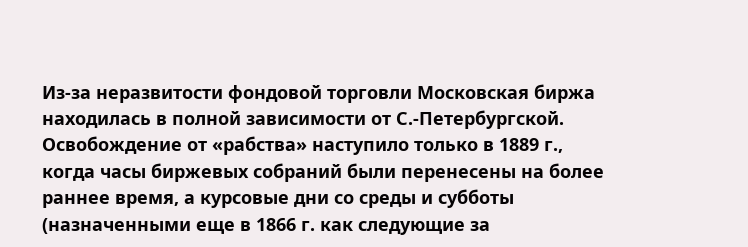Из-за неразвитости фондовой торговли Московская биржа находилась в полной зависимости от С.-Петербургской. Освобождение от «рабства» наступило только в 1889 г., когда часы биржевых собраний были перенесены на более раннее время, а курсовые дни со среды и субботы (назначенными еще в 1866 г. как следующие за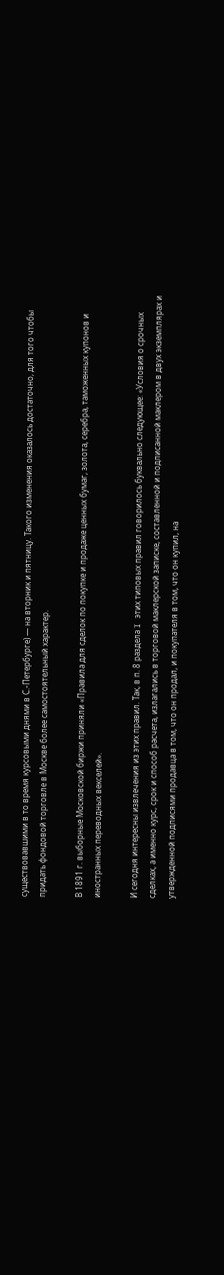существовавшими в то время курсовыми днями в С.-Петербурге) — на вторник и пятницу. Такого изменения оказалось достаточно, для того чтобы придать фондовой торговле в Москве более самостоятельный характер.

В 1891 г. выборные Московской биржи приняли «Правила для сделок по покупке и продаже ценных бумаг, золота, серебра, таможенных купонов и иностранных переводных векселей».

И сегодня интересны извлечения из этих правил. Так, в п. 8 раздела I этих типовых правил говорилось буквально следующее: «Условия о срочных сделках, а именно курс, срок и способ расчета, излагались в торговой маклерской записке, составленной и подписанной маклером в двух экземплярах и утвержденной подписями продавца в том, что он продал, и покупателя в том, что он купил, на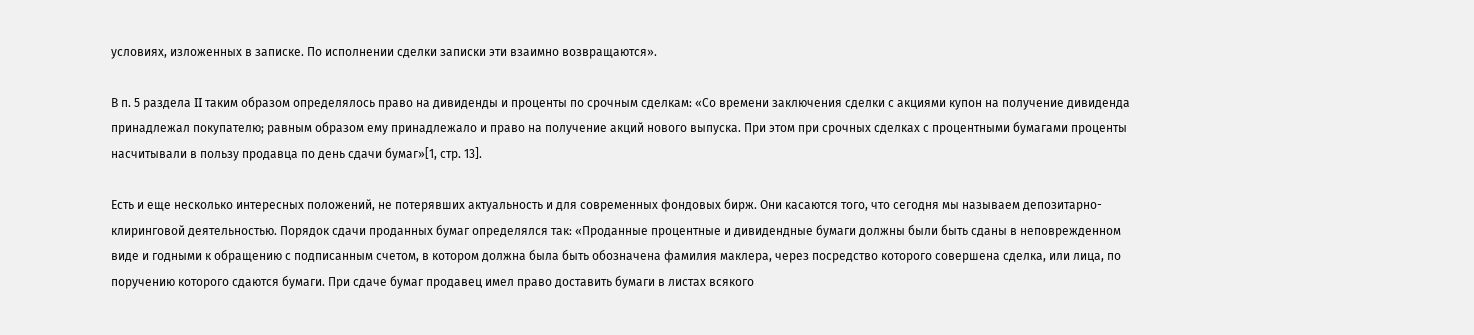условиях, изложенных в записке. По исполнении сделки записки эти взаимно возвращаются».

В п. 5 раздела II таким образом определялось право на дивиденды и проценты по срочным сделкам: «Со времени заключения сделки с акциями купон на получение дивиденда принадлежал покупателю; равным образом ему принадлежало и право на получение акций нового выпуска. При этом при срочных сделках с процентными бумагами проценты насчитывали в пользу продавца по день сдачи бумаг»[1, стр. 13].

Есть и еще несколько интересных положений, не потерявших актуальность и для современных фондовых бирж. Они касаются того, что сегодня мы называем депозитарно-клиринговой деятельностью. Порядок сдачи проданных бумаг определялся так: «Проданные процентные и дивидендные бумаги должны были быть сданы в неповрежденном виде и годными к обращению с подписанным счетом, в котором должна была быть обозначена фамилия маклера, через посредство которого совершена сделка, или лица, по поручению которого сдаются бумаги. При сдаче бумаг продавец имел право доставить бумаги в листах всякого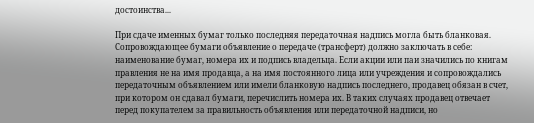достоинства...

При сдаче именных бумаг только последняя передаточная надпись могла быть бланковая. Сопровождающее бумаги объявление о передаче (трансферт) должно заключать в себе: наименование бумаг, номера их и подпись владельца. Если акции или паи значились по книгам правления не на имя продавца, а на имя постоянного лица или учреждения и сопровождались передаточным объявлением или имели бланковую надпись последнего, продавец обязан в счет, при котором он сдавал бумаги, перечислить номера их. В таких случаях продавец отвечает перед покупателем за правильность объявления или передаточной надписи, но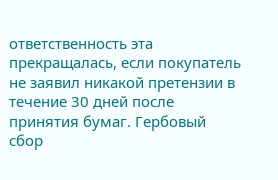ответственность эта прекращалась, если покупатель не заявил никакой претензии в течение 30 дней после принятия бумаг. Гербовый сбор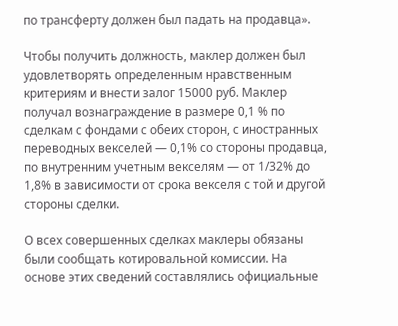по трансферту должен был падать на продавца».

Чтобы получить должность, маклер должен был удовлетворять определенным нравственным критериям и внести залог 15000 руб. Маклер получал вознаграждение в размере 0,1 % по сделкам с фондами с обеих сторон, с иностранных переводных векселей — 0,1% со стороны продавца, по внутренним учетным векселям — от 1/32% до 1,8% в зависимости от срока векселя с той и другой стороны сделки.

О всех совершенных сделках маклеры обязаны были сообщать котировальной комиссии. На основе этих сведений составлялись официальные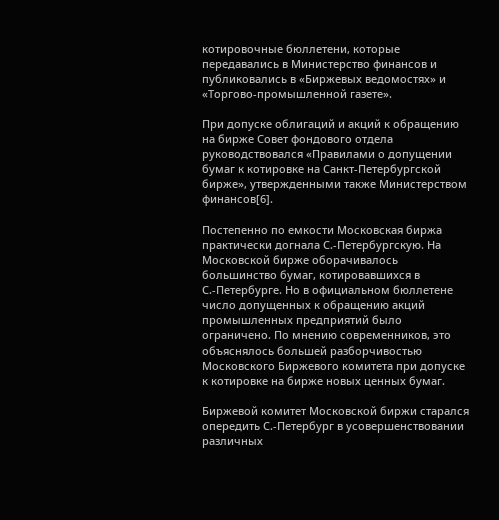котировочные бюллетени, которые передавались в Министерство финансов и публиковались в «Биржевых ведомостях» и «Торгово-промышленной газете».

При допуске облигаций и акций к обращению на бирже Совет фондового отдела руководствовался «Правилами о допущении бумаг к котировке на Санкт-Петербургской бирже», утвержденными также Министерством финансов[6].

Постепенно по емкости Московская биржа практически догнала С.-Петербургскую. На Московской бирже оборачивалось большинство бумаг, котировавшихся в С.-Петербурге. Но в официальном бюллетене число допущенных к обращению акций промышленных предприятий было ограничено. По мнению современников, это объяснялось большей разборчивостью Московского Биржевого комитета при допуске к котировке на бирже новых ценных бумаг.

Биржевой комитет Московской биржи старался опередить С.-Петербург в усовершенствовании различных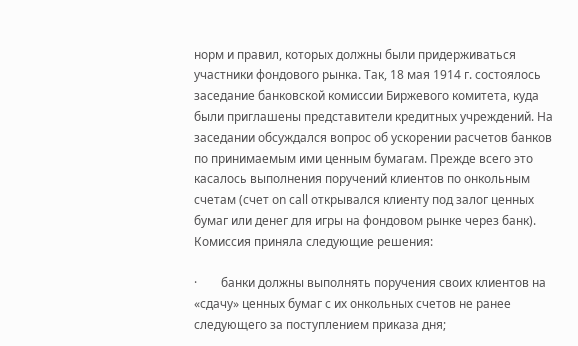норм и правил, которых должны были придерживаться участники фондового рынка. Так, 18 мая 1914 г. состоялось заседание банковской комиссии Биржевого комитета, куда были приглашены представители кредитных учреждений. На заседании обсуждался вопрос об ускорении расчетов банков по принимаемым ими ценным бумагам. Прежде всего это касалось выполнения поручений клиентов по онкольным счетам (счет on call открывался клиенту под залог ценных бумаг или денег для игры на фондовом рынке через банк). Комиссия приняла следующие решения:

·        банки должны выполнять поручения своих клиентов на «сдачу» ценных бумаг с их онкольных счетов не ранее следующего за поступлением приказа дня;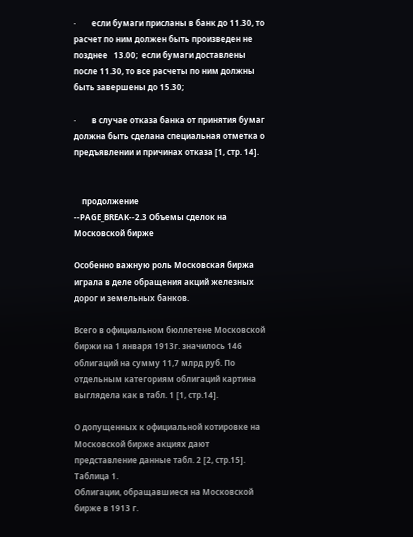·        если бумаги присланы в банк до 11.30, то расчет по ним должен быть произведен не позднее   13.00;  если бумаги доставлены после 11.30, то все расчеты по ним должны быть завершены до 15.30;

·        в случае отказа банка от принятия бумаг должна быть сделана специальная отметка о предъявлении и причинах отказа [1, стр. 14].


    продолжение
--PAGE_BREAK--2.3 Объемы сделок на Московской бирже

Особенно важную роль Московская биржа играла в деле обращения акций железных дорог и земельных банков.

Всего в официальном бюллетене Московской биржи на 1 января 1913г. значилось 146 облигаций на сумму 11,7 млрд руб. По отдельным категориям облигаций картина выглядела как в табл. 1 [1, стр.14].

О допущенных к официальной котировке на Московской бирже акциях дают представление данные табл. 2 [2, стр.15].
Таблица 1.
Облигации, обращавшиеся на Московской бирже в 1913 г.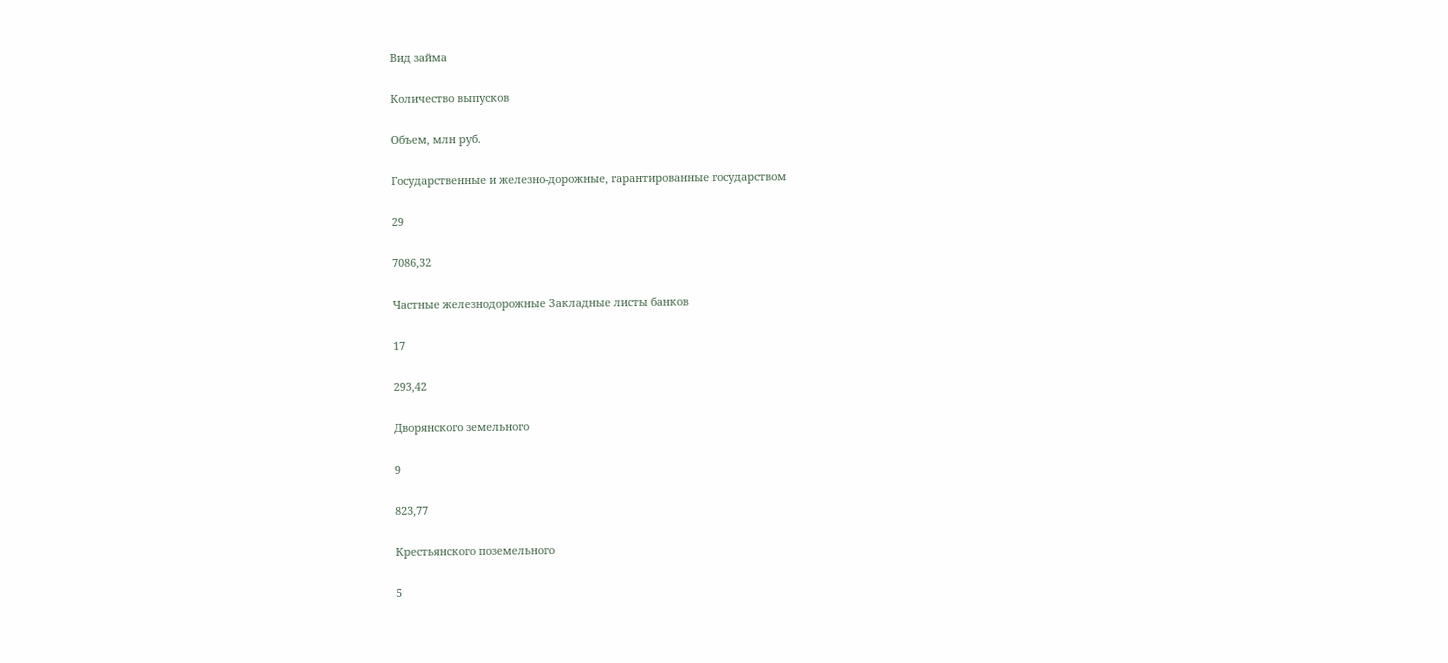Вид займа

Количество выпусков

Объем, млн руб.

Государственные и железно-дорожные, гарантированные государством

29

7086,32

Частные железнодорожные Закладные листы банков

17

293,42

Дворянского земельного

9

823,77

Крестьянского поземельного

5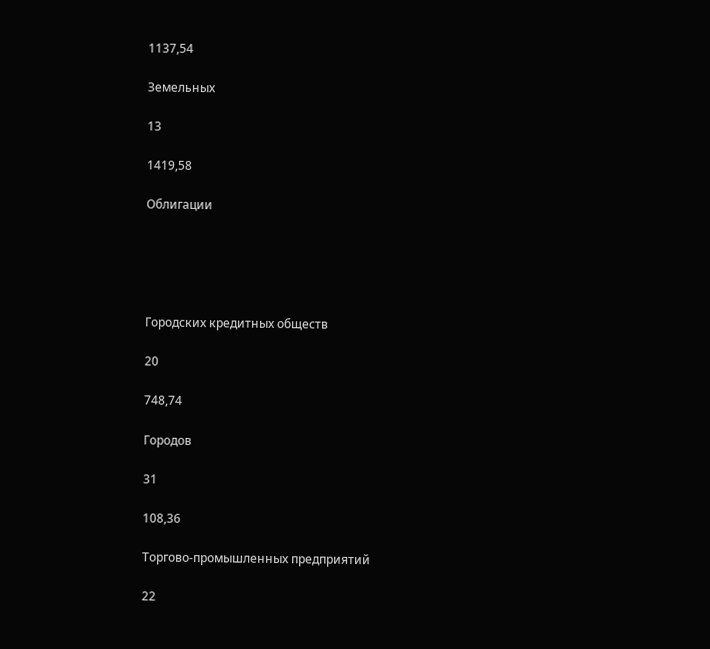1137,54

Земельных

13

1419,58

Облигации





Городских кредитных обществ

20

748,74

Городов

31

108,36

Торгово-промышленных предприятий

22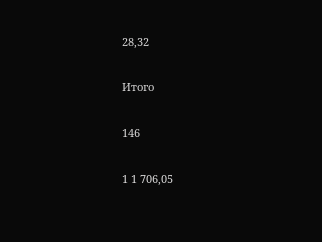28,32

Итого

146

1 1 706,05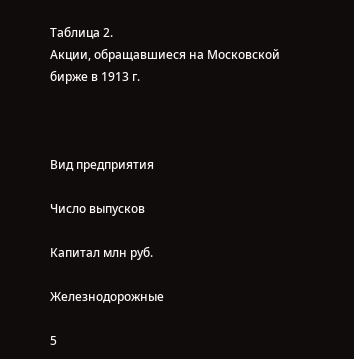Таблица 2.
Акции, обращавшиеся на Московской бирже в 1913 г.



Вид предприятия

Число выпусков

Капитал млн руб.

Железнодорожные

5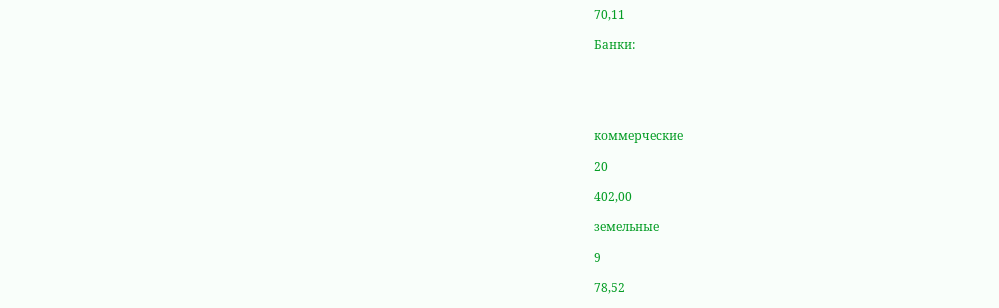70,11

Банки:





коммерческие

20

402,00

земельные

9

78,52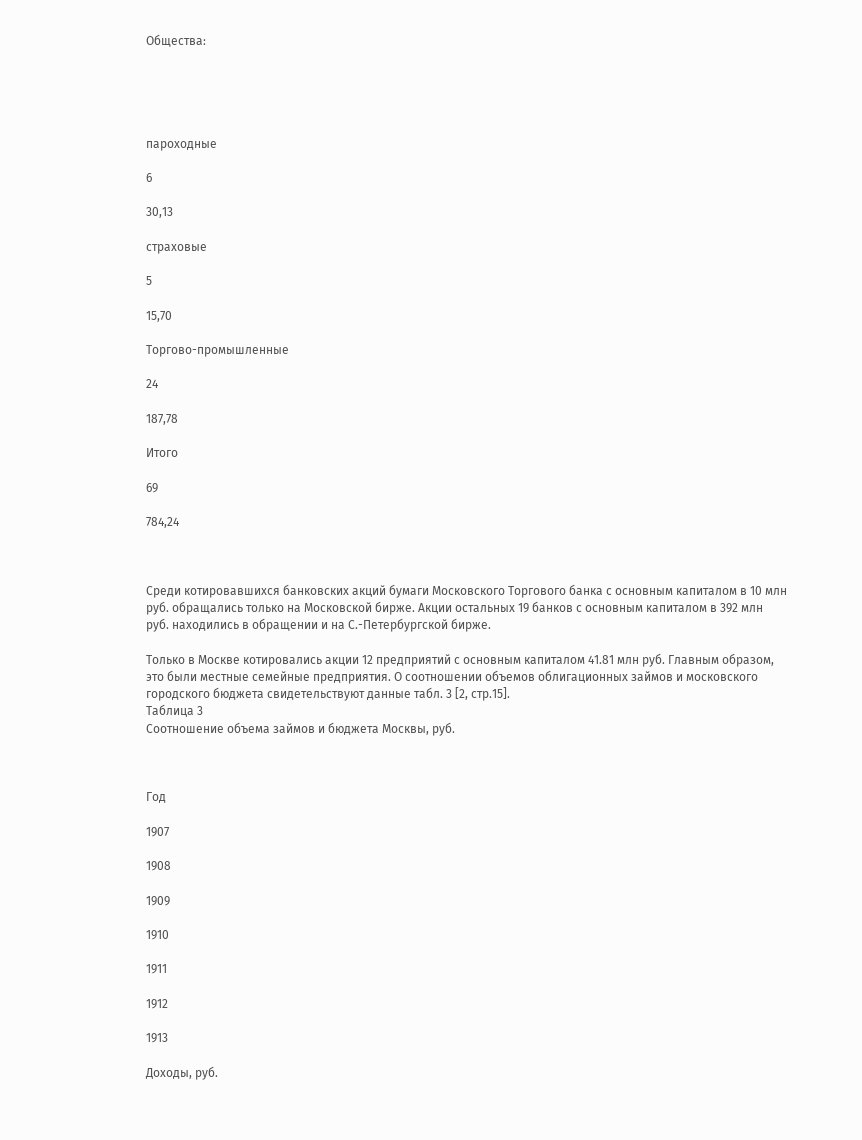Общества:





пароходные

6

30,13

страховые

5

15,70

Торгово-промышленные

24

187,78

Итого

69

784,24



Среди котировавшихся банковских акций бумаги Московского Торгового банка с основным капиталом в 10 млн руб. обращались только на Московской бирже. Акции остальных 19 банков с основным капиталом в 392 млн руб. находились в обращении и на С.-Петербургской бирже.

Только в Москве котировались акции 12 предприятий с основным капиталом 41.81 млн руб. Главным образом, это были местные семейные предприятия. О соотношении объемов облигационных займов и московского городского бюджета свидетельствуют данные табл. 3 [2, стр.15].
Таблица 3
Соотношение объема займов и бюджета Москвы, руб.



Год

1907

1908

1909

1910

1911

1912

1913

Доходы, руб.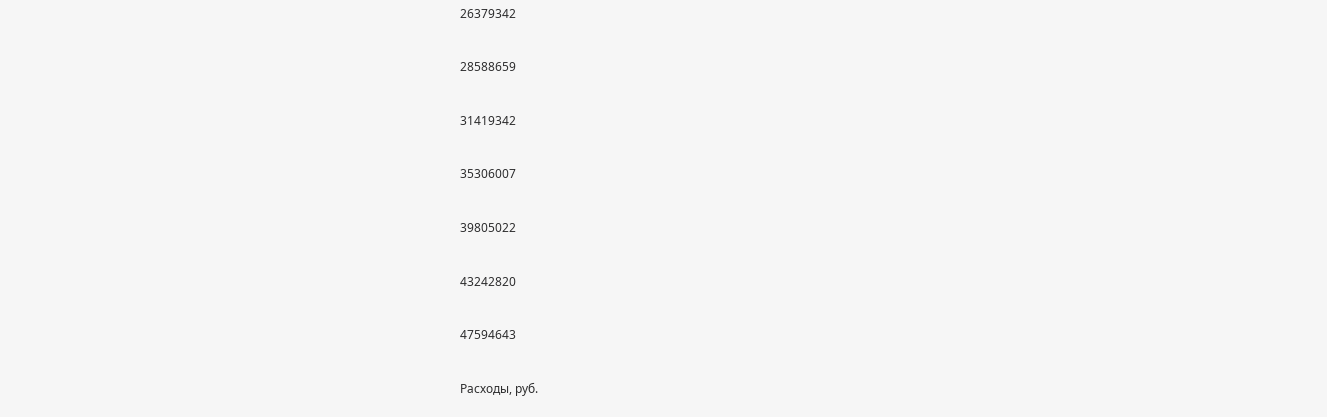26379342

28588659

31419342

35306007

39805022

43242820

47594643

Расходы, руб.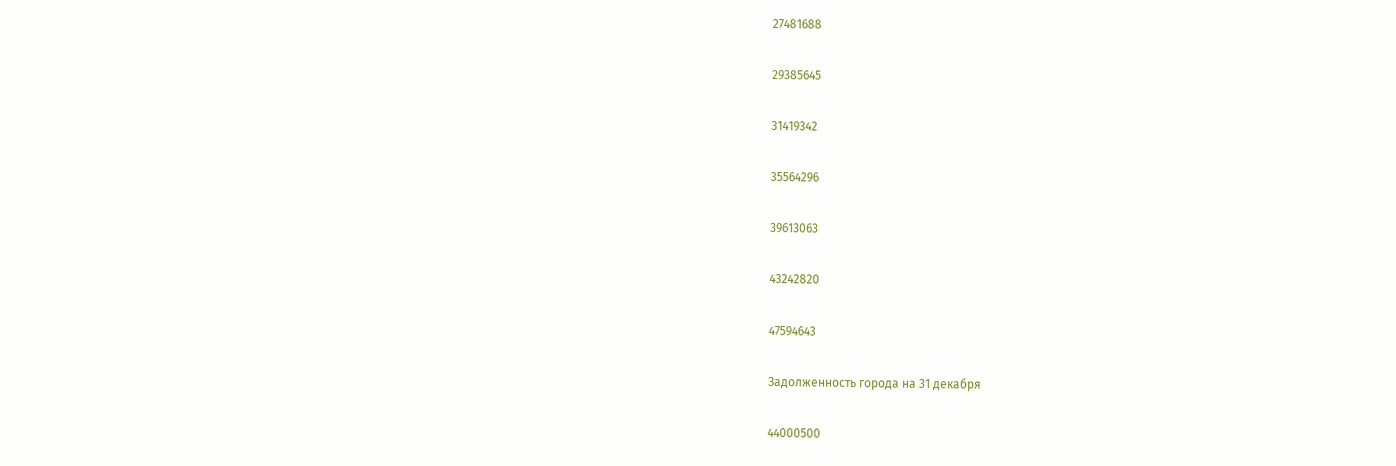27481688

29385645

31419342

35564296

39613063

43242820

47594643

Задолженность города на 31 декабря

44000500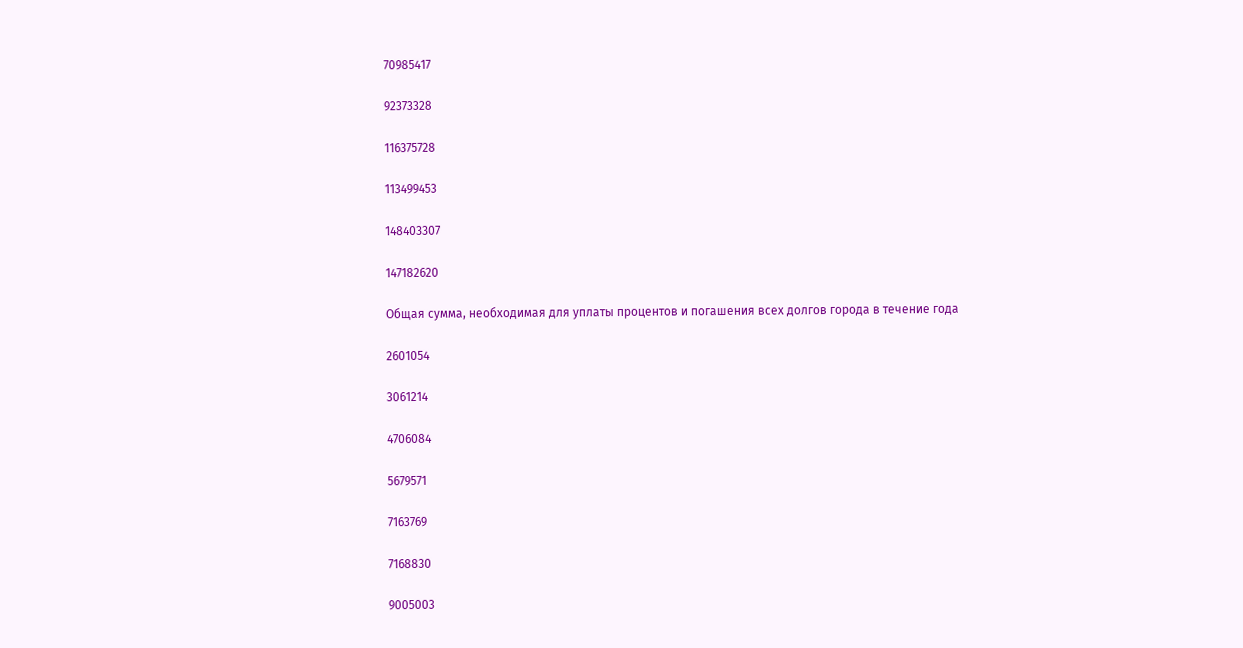70985417

92373328

116375728

113499453

148403307

147182620

Общая сумма, необходимая для уплаты процентов и погашения всех долгов города в течение года

2601054

3061214

4706084

5679571

7163769

7168830

9005003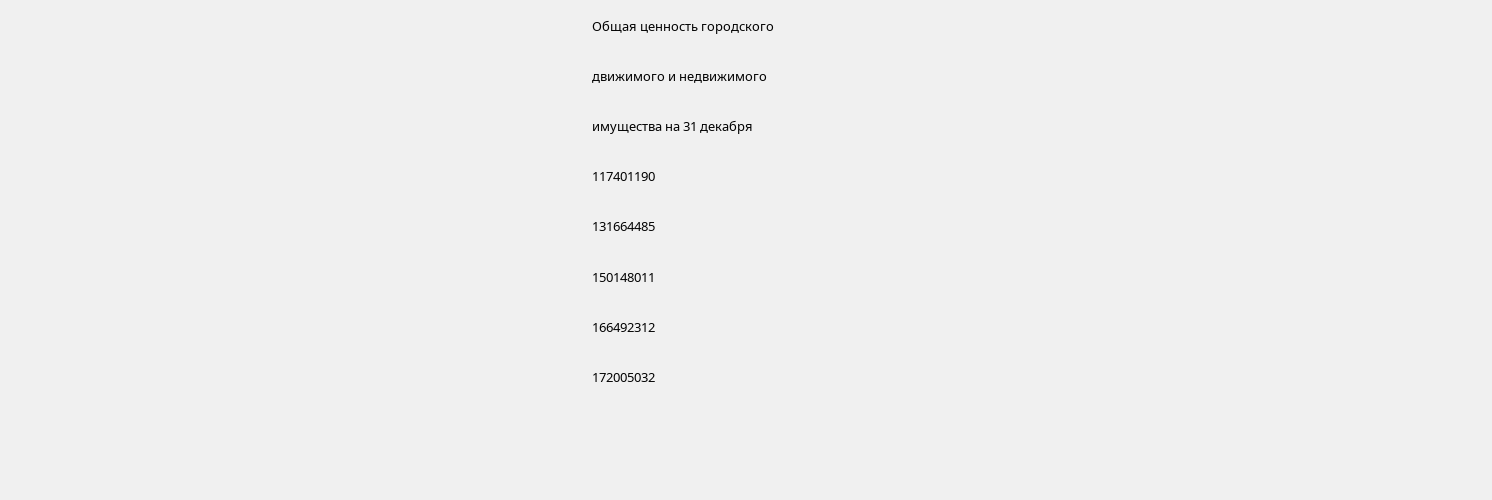Общая ценность городского

движимого и недвижимого

имущества на 31 декабря

117401190

131664485

150148011

166492312

172005032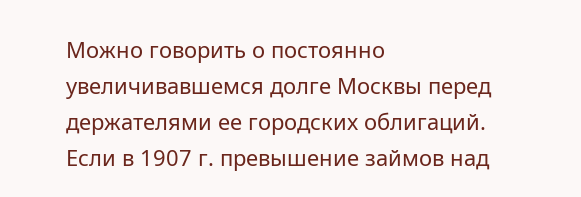Можно говорить о постоянно увеличивавшемся долге Москвы перед держателями ее городских облигаций. Если в 1907 г. превышение займов над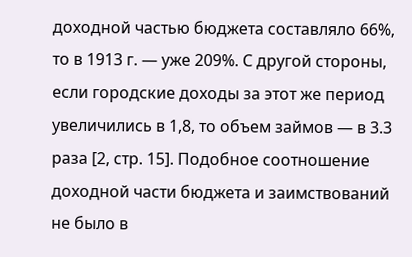доходной частью бюджета составляло 66%, то в 1913 г. — уже 209%. С другой стороны, если городские доходы за этот же период увеличились в 1,8, то объем займов — в 3.3 раза [2, стр. 15]. Подобное соотношение доходной части бюджета и заимствований не было в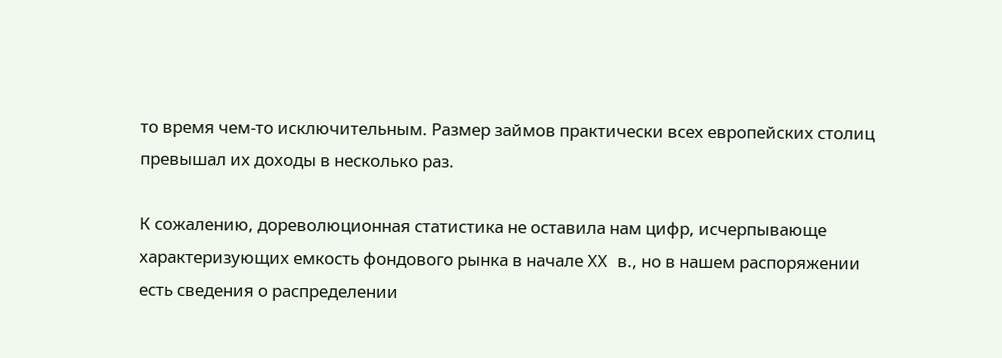то время чем-то исключительным. Размер займов практически всех европейских столиц превышал их доходы в несколько раз.

К сожалению, дореволюционная статистика не оставила нам цифр, исчерпывающе характеризующих емкость фондового рынка в начале XX в., но в нашем распоряжении есть сведения о распределении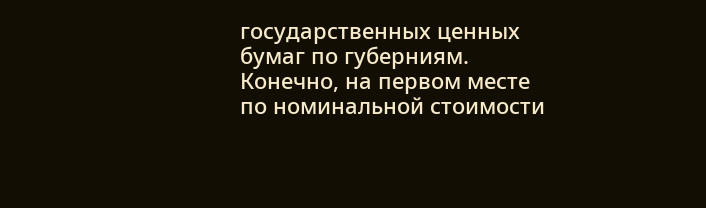государственных ценных бумаг по губерниям. Конечно, на первом месте по номинальной стоимости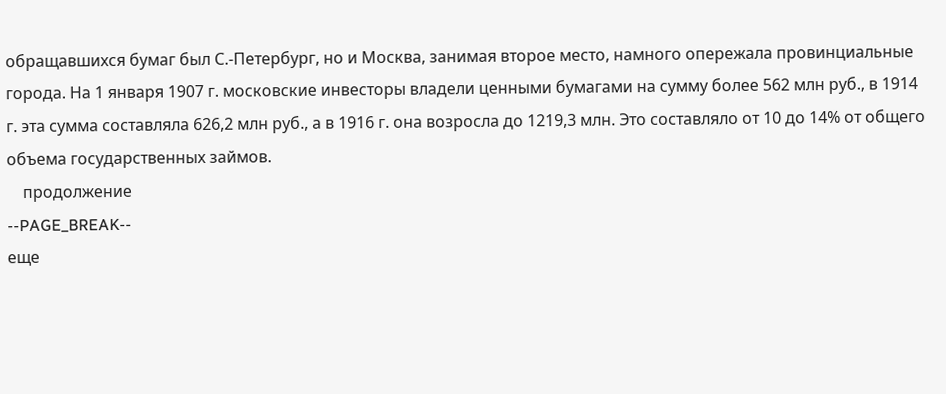обращавшихся бумаг был С.-Петербург, но и Москва, занимая второе место, намного опережала провинциальные города. На 1 января 1907 г. московские инвесторы владели ценными бумагами на сумму более 562 млн руб., в 1914 г. эта сумма составляла 626,2 млн руб., а в 1916 г. она возросла до 1219,3 млн. Это составляло от 10 до 14% от общего объема государственных займов.
    продолжение
--PAGE_BREAK--
еще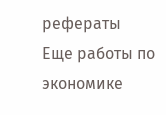рефераты
Еще работы по экономике